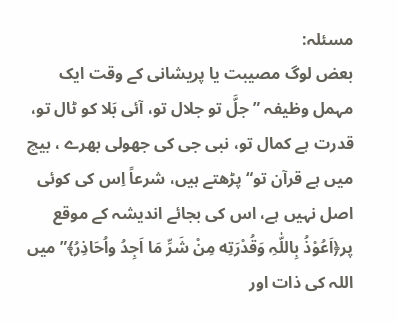مسئلہ:
بعض لوگ مصیبت یا پریشانی کے وقت ایک مہمل وظیفہ ” جلَّ تو جلال تو، آئی بَلا کو ٹال تو، قدرت ہے کمال تو، نبی جی کی جھولی بھرے ، بیچ میں ہے قرآن تو“ پڑھتے ہیں، شرعاً اِس کی کوئی اصل نہیں ہے، اس کی بجائے اندیشہ کے موقع پر﴿اَعُوْذُ بِاللّٰہِ وَقُدْرَتِه مِنْ شَرِّ مَا اَجِدُ واُحَاذِرُ﴾”میں اللہ کی ذات اور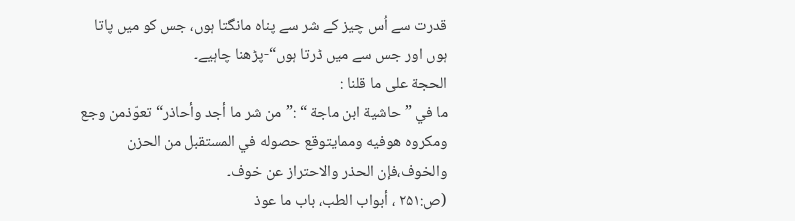قدرت سے اُس چیز کے شر سے پناہ مانگتا ہوں، جس کو میں پاتا ہوں اور جس سے میں ڈرتا ہوں“-پڑھنا چاہیے۔
الحجة علی ما قلنا :
ما في ” حاشیة ابن ماجة “ :”من شر ما أجد وأحاذر“تعوّذمن وجع ومکروه هوفیه وممایتوقع حصوله في المستقبل من الحزن والخوف،فإن الحذر والاحتراز عن خوف۔
(ص:۲۵۱ ، أبواب الطب، باب ما عوذ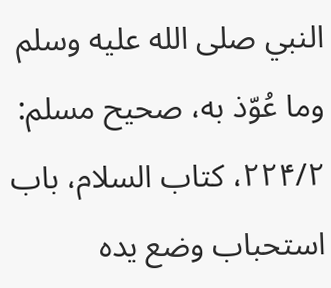النبي صلى الله عليه وسلم وما عُوّذ به، صحیح مسلم: ۲۲۴/۲، کتاب السلام، باب استحباب وضع یده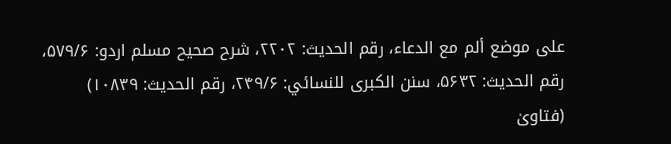علی موضع ألم مع الدعاء، رقم الحدیث: ۲۲۰۲، شرح صحیح مسلم اردو: ۵۷۹/۶، رقم الحدیث: ۵۶۳۲، سنن الکبری للنسائي: ۲۴۹/۶، رقم الحدیث: ۱۰۸۳۹)
(فتاویٰ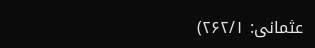عثمانی: ۲۶۲/۱)